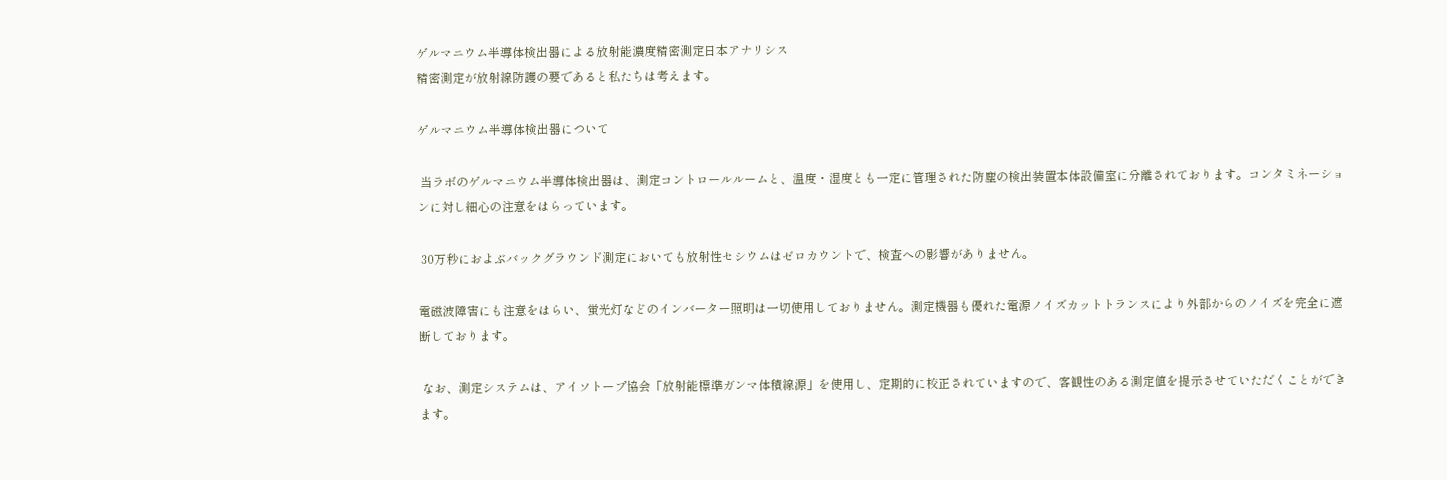ゲルマニウム半導体検出器による放射能濃度精密測定日本アナリシス
精密測定が放射線防護の要であると私たちは考えます。

ゲルマニウム半導体検出器について

 当ラボのゲルマニウム半導体検出器は、測定コントロールルームと、温度・湿度とも一定に管理された防塵の検出装置本体設備室に分離されております。コンタミネーションに対し細心の注意をはらっています。

 30万秒におよぶバックグラウンド測定においても放射性セシウムはゼロカウントで、検査への影響がありません。

電磁波障害にも注意をはらい、蛍光灯などのインバーター照明は一切使用しておりません。測定機器も優れた電源ノイズカットトランスにより外部からのノイズを完全に遮断しております。

 なお、測定システムは、アイソトープ協会「放射能標準ガンマ体積線源」を使用し、定期的に校正されていますので、客観性のある測定値を提示させていただくことができます。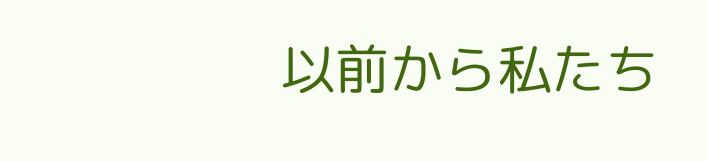以前から私たち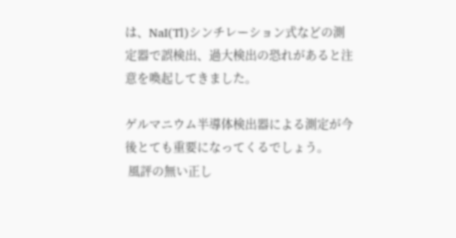は、NaI(Tl)シンチレーション式などの測定器で誤検出、過大検出の恐れがあると注意を喚起してきました。

ゲルマニウム半導体検出器による測定が今後とても重要になってくるでしょう。
 風評の無い正し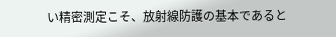い精密測定こそ、放射線防護の基本であると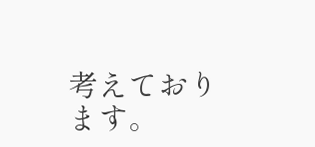考えております。